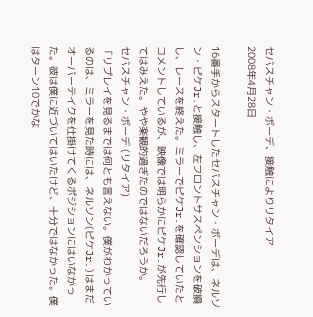セバスチャン・ボーデ、接触によりリタイア
2008年4月28日

16番手からスタートしたセバスチャン・ボーデは、ネルソン・ピケJr.と接触し、左フロントサスペンションを破損し、レースを終えた。ミラーでピケJr.を確認していたとコメントしているが、映像では明らかにピケJr.が先行してはみえた。やや楽観的過ぎたのではないだろうか。
セバスチャン・ボーデ (リタイア)
「リプレイを見るまでは何とも言えない。僕がわかっているのは、ミラーを見た時には、ネルソン(ピケJr.)はまだオーバーテイクを仕掛けてくるポジションにはいなかった。彼は僕に近づいてはいたけど、十分ではなかった。僕はターン10でかな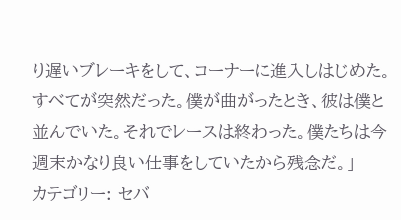り遅いブレーキをして、コーナーに進入しはじめた。すべてが突然だった。僕が曲がったとき、彼は僕と並んでいた。それでレースは終わった。僕たちは今週末かなり良い仕事をしていたから残念だ。」
カテゴリー: セバ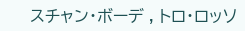スチャン・ボーデ , トロ・ロッソ